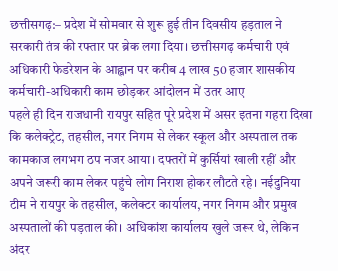छत्तीसगढ़:– प्रदेश में सोमवार से शुरू हुई तीन दिवसीय हड़ताल ने सरकारी तंत्र की रफ्तार पर ब्रेक लगा दिया। छत्तीसगढ़ कर्मचारी एवं अधिकारी फेडरेशन के आह्वान पर करीब 4 लाख 50 हजार शासकीय कर्मचारी-अधिकारी काम छोड़कर आंदोलन में उतर आए
पहले ही दिन राजधानी रायपुर सहित पूरे प्रदेश में असर इतना गहरा दिखा कि कलेक्ट्रेट, तहसील, नगर निगम से लेकर स्कूल और अस्पताल तक कामकाज लगभग ठप नजर आया। दफ्तरों में कुर्सियां खाली रहीं और अपने जरूरी काम लेकर पहुंचे लोग निराश होकर लौटते रहे। नईदुनिया टीम ने रायपुर के तहसील, कलेक्टर कार्यालय, नगर निगम और प्रमुख अस्पतालों की पड़ताल की। अधिकांश कार्यालय खुले जरूर थे, लेकिन अंदर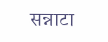सन्नाटा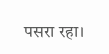पसरा रहा।